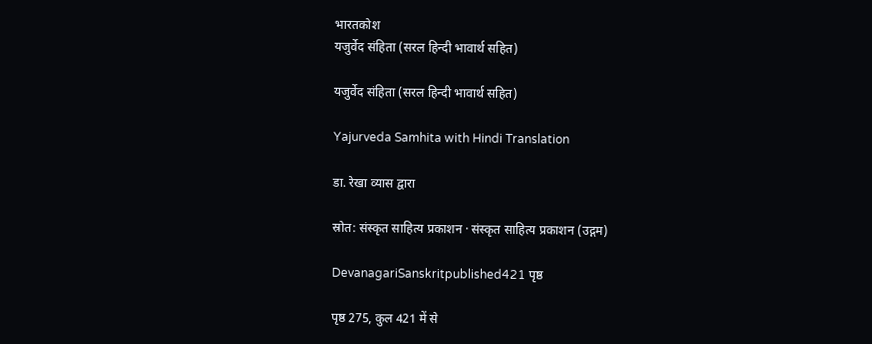भारतकोश
यजुर्वेद संहिता (सरल हिन्दी भावार्थ सहित)

यजुर्वेद संहिता (सरल हिन्दी भावार्थ सहित)

Yajurveda Samhita with Hindi Translation

डा. रेखा व्यास द्वारा

स्रोत: संस्कृत साहित्य प्रकाशन · संस्कृत साहित्य प्रकाशन (उद्गम)

DevanagariSanskritpublished421 पृष्ठ

पृष्ठ 275, कुल 421 में से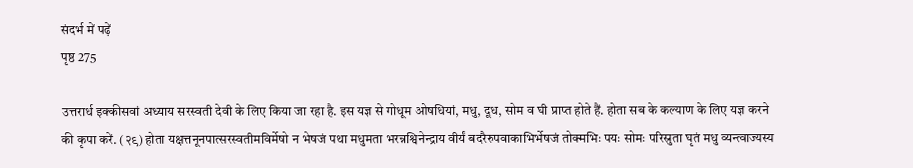संदर्भ में पढ़ें
पृष्ठ 275

उत्तरार्ध इक्कीसवां अध्याय सरस्वती देवी के लिए किया जा रहा है. इस यज्ञ से गोधूम ओषधियां, मधु, दूध, सोम व घी प्राप्त होते हैं. होता सब के कल्याण के लिए यज्ञ करने की कृपा करें. (२९) होता यक्षत्तनूनपात्सरस्वतीमविर्मेषो न भेषजं पथा मधुमता भरन्नश्विनेन्द्राय वीर्यं बदरैरुपवाकाभिर्भेषजं तोक्मभिः पयः सोमः परिस्रुता घृतं मधु व्यन्त्वाज्यस्य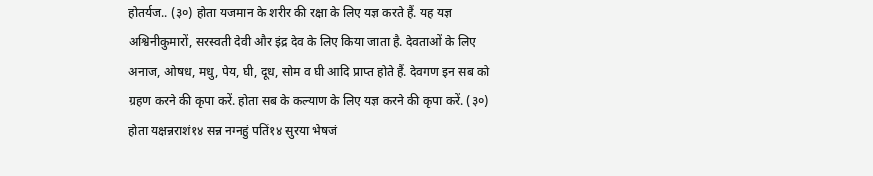होतर्यज.. (३०) होता यजमान के शरीर की रक्षा के लिए यज्ञ करते हैं. यह यज्ञ अश्विनीकुमारों, सरस्वती देवी और इंद्र देव के लिए किया जाता है. देवताओं के लिए अनाज, ओषध, मधु, पेय, घी, दूध, सोम व घी आदि प्राप्त होते हैं. देवगण इन सब को ग्रहण करने की कृपा करें. होता सब के कल्याण के लिए यज्ञ करने की कृपा करें. (३०) होता यक्षन्नराशं१४ सन्न नग्नहुं पतिं१४ सुरया भेषजं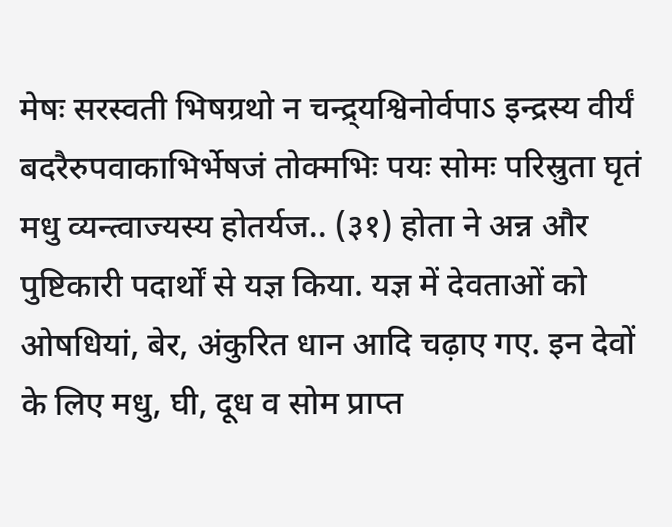मेषः सरस्वती भिषग्रथो न चन्द्र्यश्विनोर्वपाऽ इन्द्रस्य वीर्यं बदरैरुपवाकाभिर्भेषजं तोक्मभिः पयः सोमः परिस्रुता घृतं मधु व्यन्त्वाज्यस्य होतर्यज.. (३१) होता ने अन्न और पुष्टिकारी पदार्थों से यज्ञ किया. यज्ञ में देवताओं को ओषधियां, बेर, अंकुरित धान आदि चढ़ाए गए. इन देवों के लिए मधु, घी, दूध व सोम प्राप्त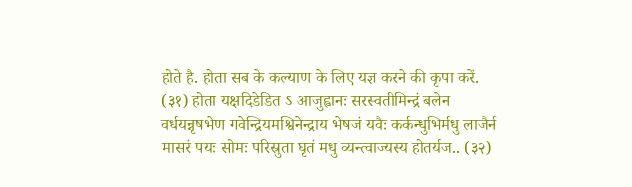होते है. होता सब के कल्याण के लिए यज्ञ करने की कृपा करें. (३१) होता यक्षदिडेडित ऽ आजुह्वानः सरस्वतीमिन्द्रं बलेन वर्धयन्नृषभेण गवेन्द्रियमश्विनेन्द्राय भेषजं यवैः कर्कन्धुभिर्मधु लाजैर्न मासरं पयः सोमः परिस्रुता घृतं मधु व्यन्त्वाज्यस्य होतर्यज.. (३२)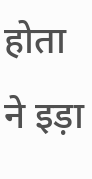होता ने इड़ा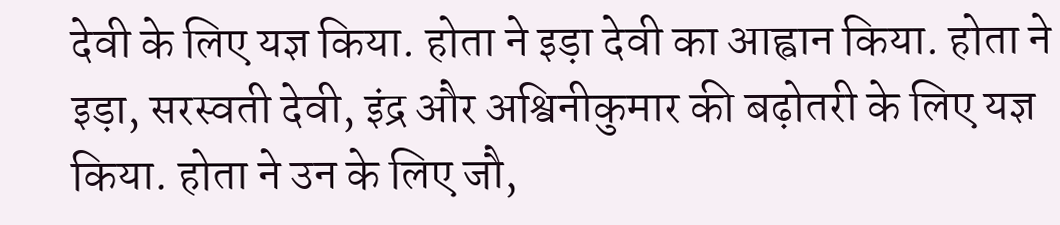देवी के लिए यज्ञ किया. होता ने इड़ा देवी का आह्वान किया. होता ने इड़ा, सरस्वती देवी, इंद्र और अश्विनीकुमार की बढ़ोतरी के लिए यज्ञ किया. होता ने उन के लिए जौ,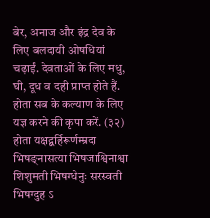बेर, अनाज और इंद्र देव के लिए बलदायी ओषधियां चढ़ाईं. देवताओं के लिए मधु, घी, दूध व दही प्राप्त होते हैं. होता सब के कल्याण के लिए यज्ञ करने की कृपा करें. (३२) होता यक्षद्बर्हिरूर्णम्म्रदा भिषङ्नासत्या भिषजाश्विनाश्वा शिशुमती भिषग्धेनुः सरस्वती भिषग्दुह ऽ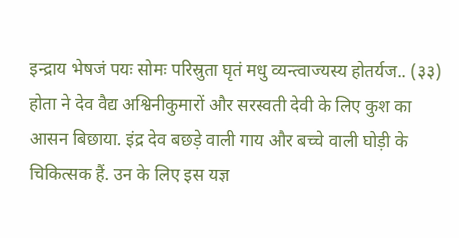इन्द्राय भेषजं पयः सोमः परिस्रुता घृतं मधु व्यन्त्वाज्यस्य होतर्यज.. (३३) होता ने देव वैद्य अश्विनीकुमारों और सरस्वती देवी के लिए कुश का आसन बिछाया. इंद्र देव बछड़े वाली गाय और बच्चे वाली घोड़ी के चिकित्सक हैं. उन के लिए इस यज्ञ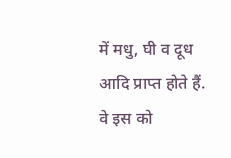में मधु, घी व दूध आदि प्राप्त होते हैं. वे इस को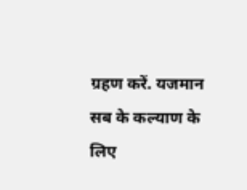ग्रहण करें. यजमान सब के कल्याण के लिए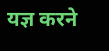यज्ञ करने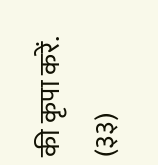की कृपा करें. (३३)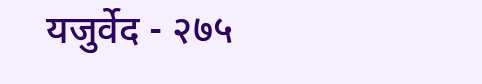यजुर्वेद - २७५